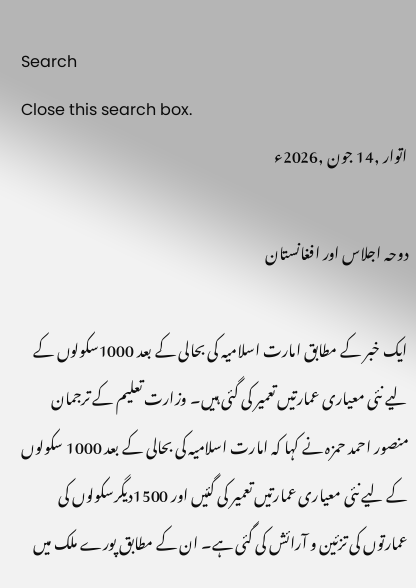Search
Close this search box.
اتوار ,14 جون ,2026ء

دوحہ اجلاس اور افغانستان

ایک خبر کے مطابق امارت اسلامیہ کی بحالی کے بعد 1000سکولوں کے لیے نئی معیاری عمارتیں تعمیر کی گئی ہیں۔ وزارت تعلیم کے ترجمان منصور احمد حمزہ نے کہا کہ امارت اسلامیہ کی بحالی کے بعد 1000 سکولوں کے لیے نئی معیاری عمارتیں تعمیر کی گئیں اور 1500دیگرسکولوں کی عمارتوں کی تزئین و آرائش کی گئی ہے۔ ان کے مطابق پورے ملک میں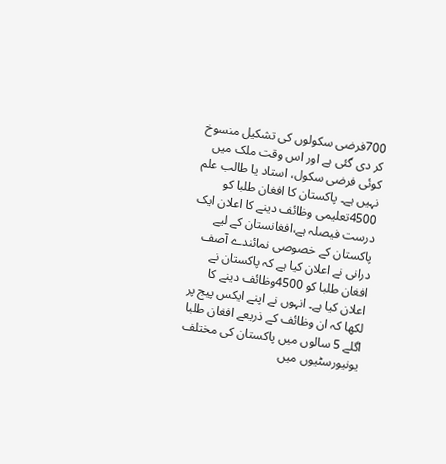700فرضی سکولوں کی تشکیل منسوخ کر دی گئی ہے اور اس وقت ملک میں کوئی فرضی سکول، استاد یا طالب علم نہیں ہے۔ پاکستان کا افغان طلبا کو 4500تعلیمی وظائف دینے کا اعلان ایک درست فیصلہ ہے،افغانستان کے لیے پاکستان کے خصوصی نمائندے آصف درانی نے اعلان کیا ہے کہ پاکستان نے افغان طلبا کو 4500وظائف دینے کا اعلان کیا ہے۔ انہوں نے اپنے ایکس پیج پر لکھا کہ ان وظائف کے ذریعے افغان طلبا اگلے 5 سالوں میں پاکستان کی مختلف یونیورسٹیوں میں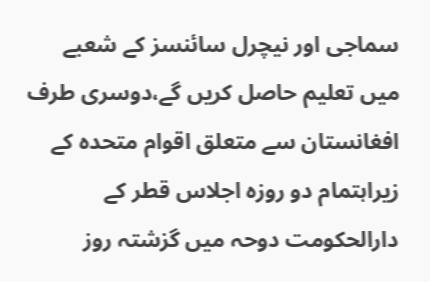سماجی اور نیچرل سائنسز کے شعبے میں تعلیم حاصل کریں گے،دوسری طرف افغانستان سے متعلق اقوام متحدہ کے زیراہتمام دو روزہ اجلاس قطر کے دارالحکومت دوحہ میں گزشتہ روز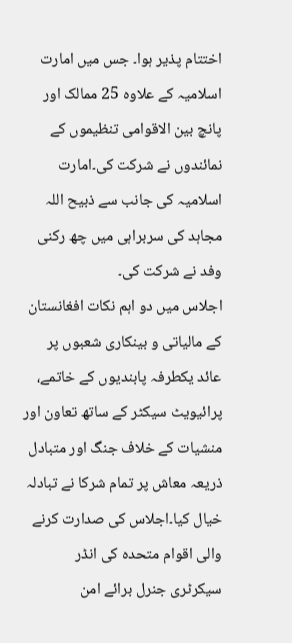اختتام پذیر ہوا۔ جس میں امارت اسلامیہ کے علاوہ 25 ممالک اور پانچ بین الاقوامی تنظیموں کے نمائندوں نے شرکت کی۔امارت اسلامیہ کی جانب سے ذبیح اللہ مجاہد کی سربراہی میں چھ رکنی وفد نے شرکت کی۔
اجلاس میں دو اہم نکات افغانستان کے مالیاتی و بینکاری شعبوں پر عائد یکطرفہ پابندیوں کے خاتمے، پرائیویٹ سیکٹر کے ساتھ تعاون اور منشیات کے خلاف جنگ اور متبادل ذریعہ معاش پر تمام شرکا نے تبادلہ خیال کیا۔اجلاس کی صدارت کرنے والی اقوام متحدہ کی انڈر سیکرٹری جنرل برائے امن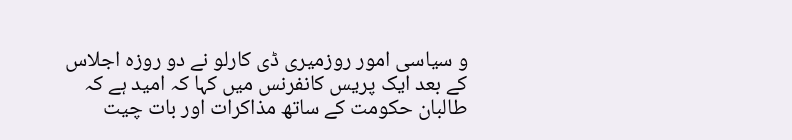و سیاسی امور روزمیری ڈی کارلو نے دو روزہ اجلاس کے بعد ایک پریس کانفرنس میں کہا کہ امید ہے کہ طالبان حکومت کے ساتھ مذاکرات اور بات چیت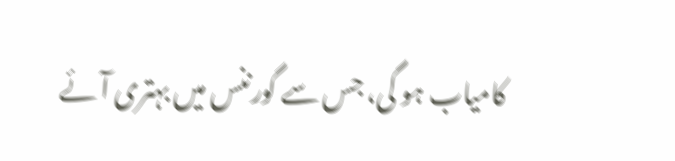کامیاب ہو گی، جس سے گورننس میں بہتری آئے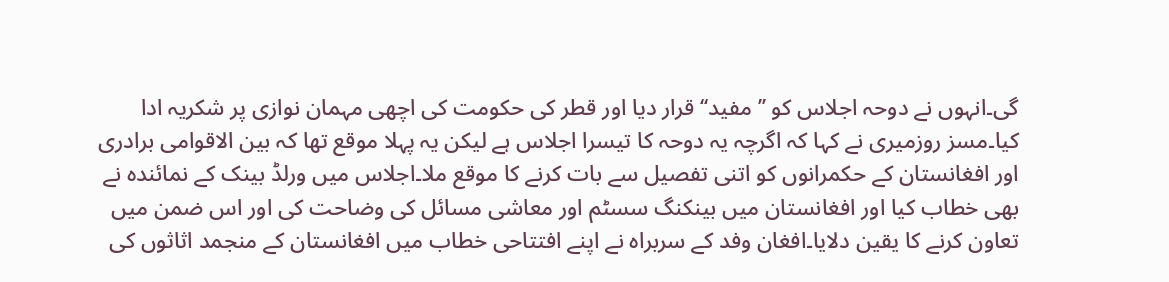گی۔انہوں نے دوحہ اجلاس کو ’’مفید‘‘ قرار دیا اور قطر کی حکومت کی اچھی مہمان نوازی پر شکریہ ادا کیا۔مسز روزمیری نے کہا کہ اگرچہ یہ دوحہ کا تیسرا اجلاس ہے لیکن یہ پہلا موقع تھا کہ بین الاقوامی برادری اور افغانستان کے حکمرانوں کو اتنی تفصیل سے بات کرنے کا موقع ملا۔اجلاس میں ورلڈ بینک کے نمائندہ نے بھی خطاب کیا اور افغانستان میں بینکنگ سسٹم اور معاشی مسائل کی وضاحت کی اور اس ضمن میں تعاون کرنے کا یقین دلایا۔افغان وفد کے سربراہ نے اپنے افتتاحی خطاب میں افغانستان کے منجمد اثاثوں کی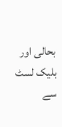بحالی اور بلیک لسٹ سے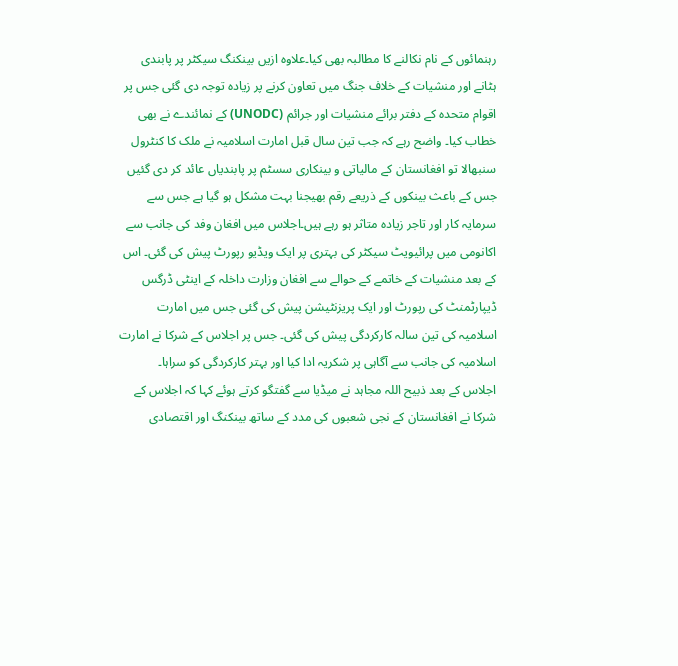رہنمائوں کے نام نکالنے کا مطالبہ بھی کیا۔علاوہ ازیں بینکنگ سیکٹر پر پابندی ہٹانے اور منشیات کے خلاف جنگ میں تعاون کرنے پر زیادہ توجہ دی گئی جس پر اقوام متحدہ کے دفتر برائے منشیات اور جرائم (UNODC) کے نمائندے نے بھی خطاب کیا۔ واضح رہے کہ جب تین سال قبل امارت اسلامیہ نے ملک کا کنٹرول سنبھالا تو افغانستان کے مالیاتی و بینکاری سسٹم پر پابندیاں عائد کر دی گئیں جس کے باعث بینکوں کے ذریعے رقم بھیجنا بہت مشکل ہو گیا ہے جس سے سرمایہ کار اور تاجر زیادہ متاثر ہو رہے ہیں۔اجلاس میں افغان وفد کی جانب سے اکانومی میں پرائیویٹ سیکٹر کی بہتری پر ایک ویڈیو رپورٹ پیش کی گئی۔ اس کے بعد منشیات کے خاتمے کے حوالے سے افغان وزارت داخلہ کے اینٹی ڈرگس ڈیپارٹمنٹ کی رپورٹ اور ایک پریزنٹیشن پیش کی گئی جس میں امارت اسلامیہ کی تین سالہ کارکردگی پیش کی گئی۔ جس پر اجلاس کے شرکا نے امارت اسلامیہ کی جانب سے آگاہی پر شکریہ ادا کیا اور بہتر کارکردگی کو سراہا۔
اجلاس کے بعد ذبیح اللہ مجاہد نے میڈیا سے گفتگو کرتے ہوئے کہا کہ اجلاس کے شرکا نے افغانستان کے نجی شعبوں کی مدد کے ساتھ بینکنگ اور اقتصادی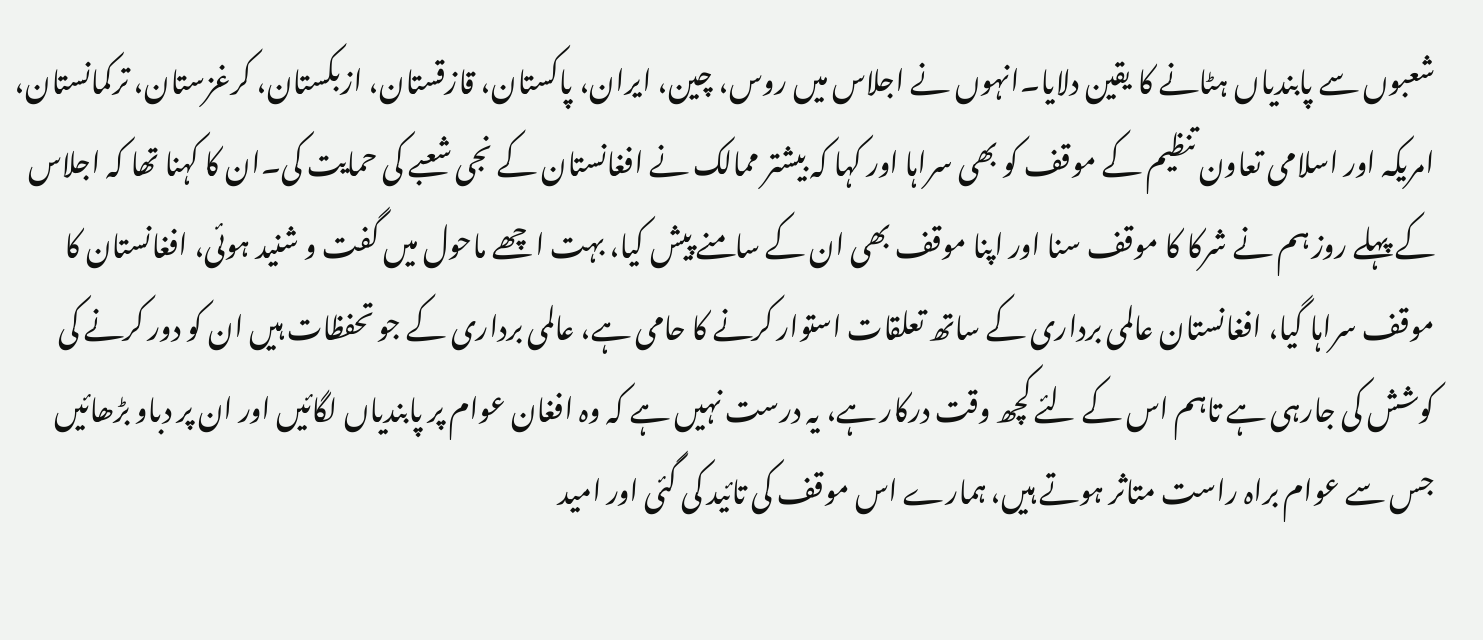شعبوں سے پابندیاں ہٹانے کا یقین دلایا۔انہوں نے اجلاس میں روس، چین، ایران، پاکستان، قازقستان، ازبکستان، کرغزستان، ترکمانستان، امریکہ اور اسلامی تعاون تنظیم کے موقف کو بھی سراہا اور کہا کہ بیشتر ممالک نے افغانستان کے نجی شعبے کی حمایت کی۔ان کا کہنا تھا کہ اجلاس کے پہلے روز ہم نے شرکا کا موقف سنا اور اپنا موقف بھی ان کے سامنے پیش کیا، بہت اچھے ماحول میں گفت و شنید ہوئی، افغانستان کا موقف سراہا گیا، افغانستان عالمی برداری کے ساتھ تعلقات استوار کرنے کا حامی ہے، عالمی برداری کے جو تحفظات ہیں ان کو دور کرنے کی کوشش کی جارہی ہے تاہم اس کے لئے کچھ وقت درکار ہے، یہ درست نہیں ہے کہ وہ افغان عوام پر پابندیاں لگائیں اور ان پر دباو بڑھائیں جس سے عوام براہ راست متاثر ہوتے ہیں، ہمارے اس موقف کی تائید کی گئی اور امید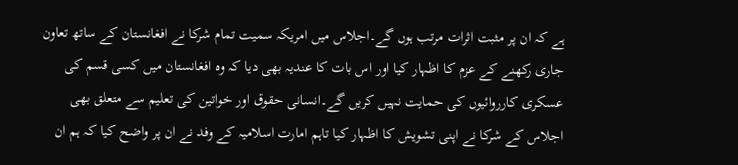ہے کہ ان پر مثبت اثرات مرتب ہوں گے۔اجلاس میں امریکہ سمیت تمام شرکا نے افغانستان کے ساتھ تعاون جاری رکھنے کے عزم کا اظہار کیا اور اس بات کا عندیہ بھی دیا کہ وہ افغانستان میں کسی قسم کی عسکری کارروائیوں کی حمایت نہیں کریں گے۔انسانی حقوق اور خواتین کی تعلیم سے متعلق بھی اجلاس کے شرکا نے اپنی تشویش کا اظہار کیا تاہم امارت اسلامیہ کے وفد نے ان پر واضح کیا کہ ہم ان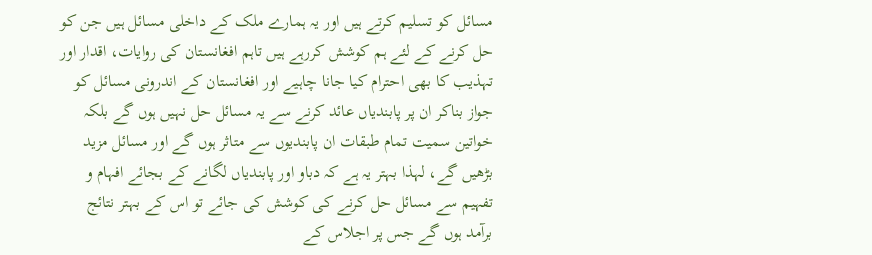مسائل کو تسلیم کرتے ہیں اور یہ ہمارے ملک کے داخلی مسائل ہیں جن کو حل کرنے کے لئے ہم کوشش کررہے ہیں تاہم افغانستان کی روایات، اقدار اور تہذیب کا بھی احترام کیا جانا چاہیے اور افغانستان کے اندرونی مسائل کو جواز بناکر ان پر پابندیاں عائد کرنے سے یہ مسائل حل نہیں ہوں گے بلکہ خواتین سمیت تمام طبقات ان پابندیوں سے متاثر ہوں گے اور مسائل مزید بڑھیں گے، لہذا بہتر یہ ہے کہ دباو اور پابندیاں لگانے کے بجائے افہام و تفہیم سے مسائل حل کرنے کی کوشش کی جائے تو اس کے بہتر نتائج برآمد ہوں گے جس پر اجلاس کے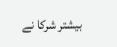بیشتر شرکا نے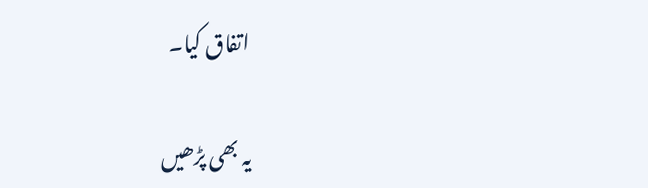اتفاق کیا۔

یہ بھی پڑھیں